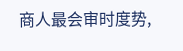商人最会审时度势,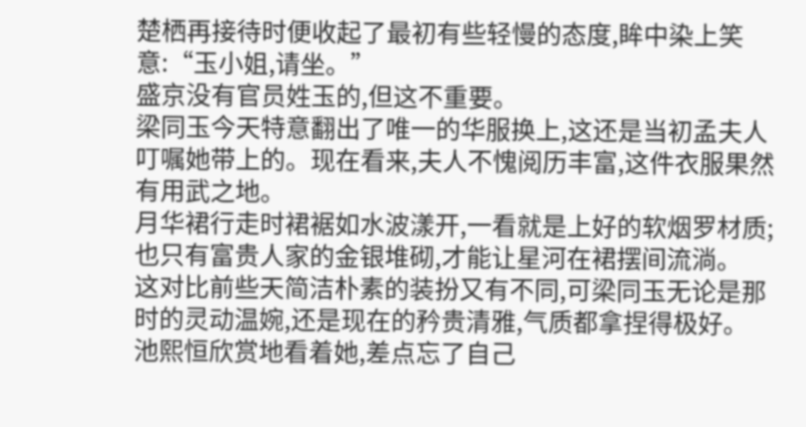楚栖再接待时便收起了最初有些轻慢的态度,眸中染上笑意:“玉小姐,请坐。”
盛京没有官员姓玉的,但这不重要。
梁同玉今天特意翻出了唯一的华服换上,这还是当初孟夫人叮嘱她带上的。现在看来,夫人不愧阅历丰富,这件衣服果然有用武之地。
月华裙行走时裙裾如水波漾开,一看就是上好的软烟罗材质;也只有富贵人家的金银堆砌,才能让星河在裙摆间流淌。
这对比前些天简洁朴素的装扮又有不同,可梁同玉无论是那时的灵动温婉,还是现在的矜贵清雅,气质都拿捏得极好。
池熙恒欣赏地看着她,差点忘了自己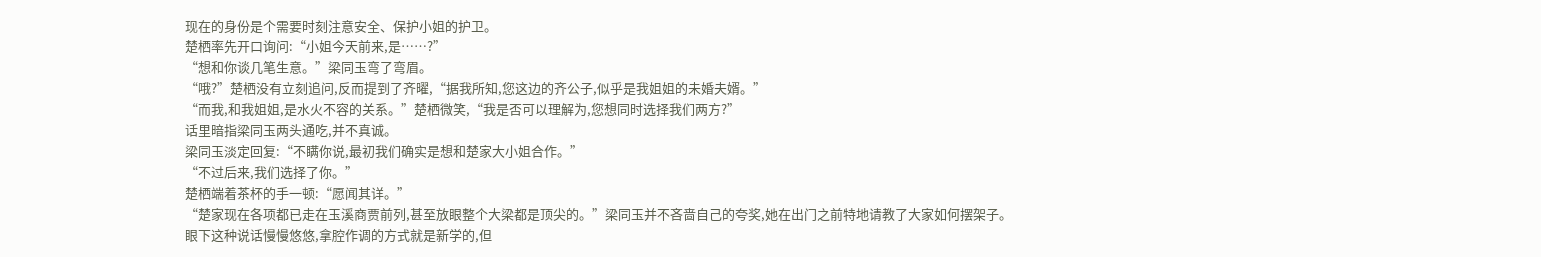现在的身份是个需要时刻注意安全、保护小姐的护卫。
楚栖率先开口询问:“小姐今天前来,是……?”
“想和你谈几笔生意。”梁同玉弯了弯眉。
“哦?”楚栖没有立刻追问,反而提到了齐曜,“据我所知,您这边的齐公子,似乎是我姐姐的未婚夫婿。”
“而我,和我姐姐,是水火不容的关系。”楚栖微笑,“我是否可以理解为,您想同时选择我们两方?”
话里暗指梁同玉两头通吃,并不真诚。
梁同玉淡定回复:“不瞒你说,最初我们确实是想和楚家大小姐合作。”
“不过后来,我们选择了你。”
楚栖端着茶杯的手一顿:“愿闻其详。”
“楚家现在各项都已走在玉溪商贾前列,甚至放眼整个大梁都是顶尖的。”梁同玉并不吝啬自己的夸奖,她在出门之前特地请教了大家如何摆架子。
眼下这种说话慢慢悠悠,拿腔作调的方式就是新学的,但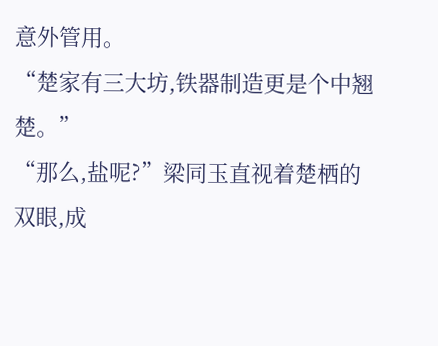意外管用。
“楚家有三大坊,铁器制造更是个中翘楚。”
“那么,盐呢?”梁同玉直视着楚栖的双眼,成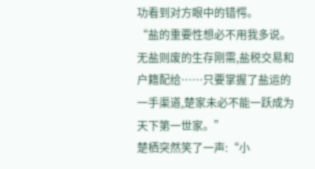功看到对方眼中的错愕。
“盐的重要性想必不用我多说。无盐则废的生存刚需,盐税交易和户籍配给……只要掌握了盐运的一手渠道,楚家未必不能一跃成为天下第一世家。”
楚栖突然笑了一声:“小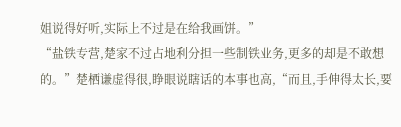姐说得好听,实际上不过是在给我画饼。”
“盐铁专营,楚家不过占地利分担一些制铁业务,更多的却是不敢想的。”楚栖谦虚得很,睁眼说瞎话的本事也高,“而且,手伸得太长,要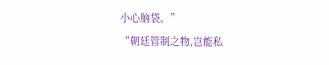小心脑袋。”
“朝廷管制之物,岂能私